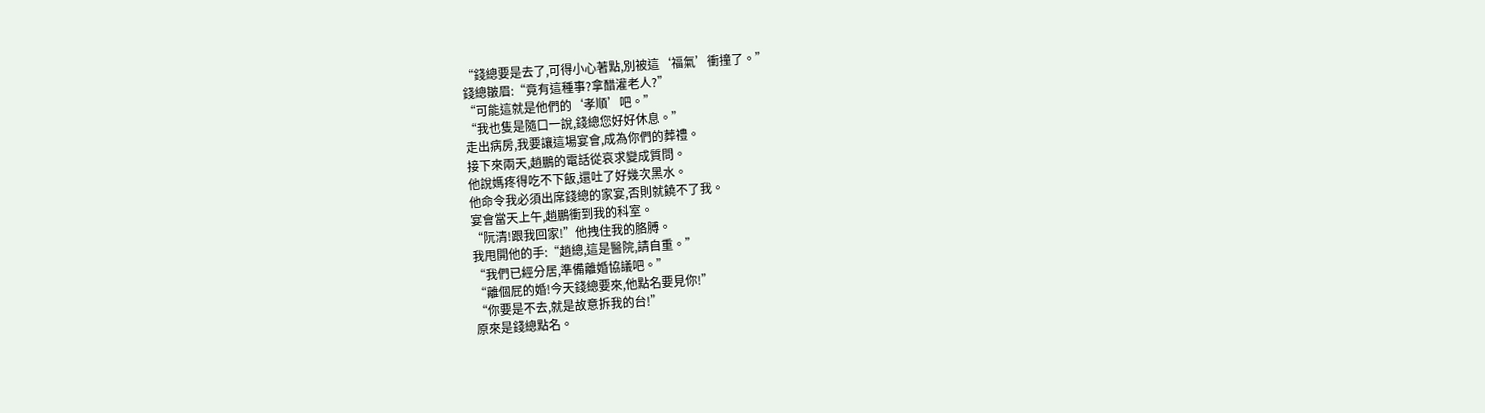“錢總要是去了,可得小心著點,別被這‘福氣’衝撞了。”
錢總皺眉:“竟有這種事?拿醋灌老人?”
“可能這就是他們的‘孝順’吧。”
“我也隻是隨口一說,錢總您好好休息。”
走出病房,我要讓這場宴會,成為你們的葬禮。
接下來兩天,趙鵬的電話從哀求變成質問。
他說媽疼得吃不下飯,還吐了好幾次黑水。
他命令我必須出席錢總的家宴,否則就饒不了我。
宴會當天上午,趙鵬衝到我的科室。
“阮清!跟我回家!”他拽住我的胳膊。
我甩開他的手:“趙總,這是醫院,請自重。”
“我們已經分居,準備離婚協議吧。”
“離個屁的婚!今天錢總要來,他點名要見你!”
“你要是不去,就是故意拆我的台!”
原來是錢總點名。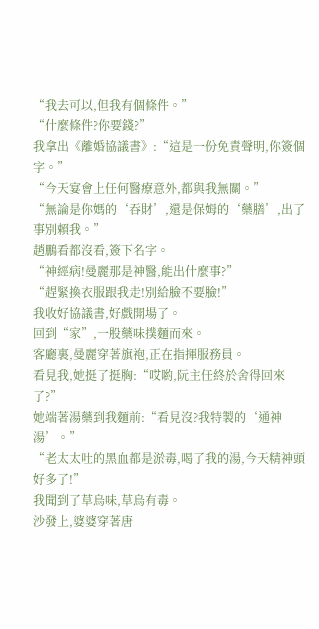“我去可以,但我有個條件。”
“什麼條件?你要錢?”
我拿出《離婚協議書》:“這是一份免責聲明,你簽個字。”
“今天宴會上任何醫療意外,都與我無關。”
“無論是你媽的‘吞財’,還是保姆的‘藥膳’,出了事別賴我。”
趙鵬看都沒看,簽下名字。
“神經病!曼麗那是神醫,能出什麼事?”
“趕緊換衣服跟我走!別給臉不要臉!”
我收好協議書,好戲開場了。
回到“家”,一股藥味撲麵而來。
客廳裏,曼麗穿著旗袍,正在指揮服務員。
看見我,她挺了挺胸:“哎喲,阮主任終於舍得回來了?”
她端著湯藥到我麵前:“看見沒?我特製的‘通神湯’。”
“老太太吐的黑血都是淤毒,喝了我的湯,今天精神頭好多了!”
我聞到了草烏味,草烏有毒。
沙發上,婆婆穿著唐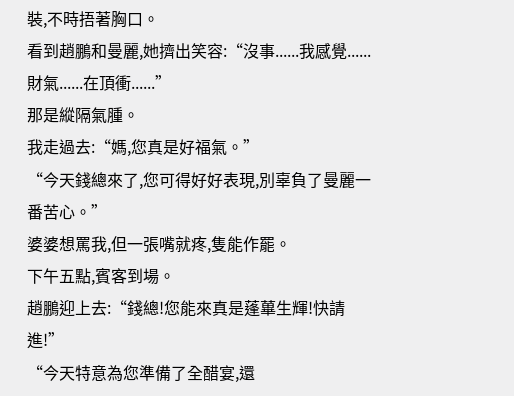裝,不時捂著胸口。
看到趙鵬和曼麗,她擠出笑容:“沒事......我感覺......財氣......在頂衝......”
那是縱隔氣腫。
我走過去:“媽,您真是好福氣。”
“今天錢總來了,您可得好好表現,別辜負了曼麗一番苦心。”
婆婆想罵我,但一張嘴就疼,隻能作罷。
下午五點,賓客到場。
趙鵬迎上去:“錢總!您能來真是蓬蓽生輝!快請進!”
“今天特意為您準備了全醋宴,還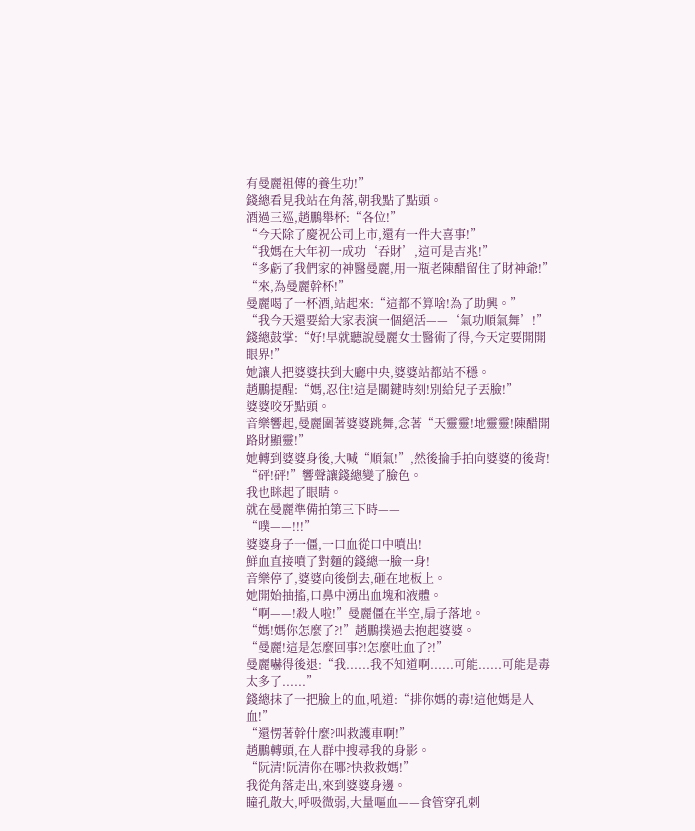有曼麗祖傳的養生功!”
錢總看見我站在角落,朝我點了點頭。
酒過三巡,趙鵬舉杯:“各位!”
“今天除了慶祝公司上市,還有一件大喜事!”
“我媽在大年初一成功‘吞財’,這可是吉兆!”
“多虧了我們家的神醫曼麗,用一瓶老陳醋留住了財神爺!”
“來,為曼麗幹杯!”
曼麗喝了一杯酒,站起來:“這都不算啥!為了助興。”
“我今天還要給大家表演一個絕活——‘氣功順氣舞’!”
錢總鼓掌:“好!早就聽說曼麗女士醫術了得,今天定要開開眼界!”
她讓人把婆婆扶到大廳中央,婆婆站都站不穩。
趙鵬提醒:“媽,忍住!這是關鍵時刻!別給兒子丟臉!”
婆婆咬牙點頭。
音樂響起,曼麗圍著婆婆跳舞,念著“天靈靈!地靈靈!陳醋開路財顯靈!”
她轉到婆婆身後,大喊“順氣!”,然後掄手拍向婆婆的後背!
“砰!砰!”響聲讓錢總變了臉色。
我也眯起了眼睛。
就在曼麗準備拍第三下時——
“噗——!!!”
婆婆身子一僵,一口血從口中噴出!
鮮血直接噴了對麵的錢總一臉一身!
音樂停了,婆婆向後倒去,砸在地板上。
她開始抽搐,口鼻中湧出血塊和液體。
“啊——!殺人啦!”曼麗僵在半空,扇子落地。
“媽!媽你怎麼了?!”趙鵬撲過去抱起婆婆。
“曼麗!這是怎麼回事?!怎麼吐血了?!”
曼麗嚇得後退:“我......我不知道啊......可能......可能是毒太多了......”
錢總抹了一把臉上的血,吼道:“排你媽的毒!這他媽是人血!”
“還愣著幹什麼?叫救護車啊!”
趙鵬轉頭,在人群中搜尋我的身影。
“阮清!阮清你在哪?快救救媽!”
我從角落走出,來到婆婆身邊。
瞳孔散大,呼吸微弱,大量嘔血——食管穿孔刺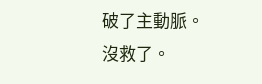破了主動脈。
沒救了。